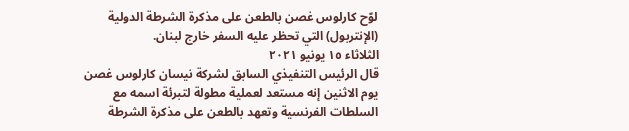لوّح كارلوس غصن بالطعن على مذكرة الشرطة الدولية (الإنتربول) التي تحظر عليه السفر خارج لبنان.
الثلاثاء ١٥ يونيو ٢٠٢١
قال الرئيس التنفيذي السابق لشركة نيسان كارلوس غصن يوم الاثنين إنه مستعد لعملية مطولة لتبرئة اسمه مع السلطات الفرنسية وتعهد بالطعن على مذكرة الشرطة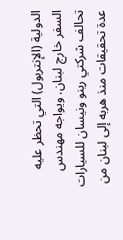الدولية (الإنتربول) التي تحظر عليه السفر خارج لبنان. ويواجه مهندس تحالف شركتي رينو ونيسان للسيارات عدة تحقيقات منذ هربه إلى لبنان من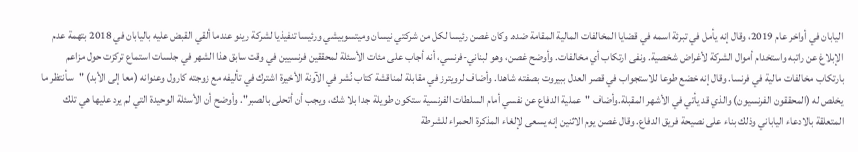اليابان في أواخر عام 2019، وقال إنه يأمل في تبرئة اسمه في قضايا المخالفات المالية المقامة ضده. وكان غصن رئيسا لكل من شركتي نيسان وميتسوبيشي ورئيسا تنفيذيا لشركة رينو عندما ألقي القبض عليه باليابان في 2018 بتهمة عدم الإبلاغ عن راتبه واستخدام أموال الشركة لأغراض شخصية. ونفى ارتكاب أي مخالفات. وأوضح غصن، وهو لبناني-فرنسي، أنه أجاب على مئات الأسئلة لمحققين فرنسيين في وقت سابق هذا الشهر في جلسات استماع تركزت حول مزاعم بارتكاب مخالفات مالية في فرنسا. وقال إنه خضع طوعا للاستجواب في قصر العدل ببيروت بصفته شاهدا. وأضاف لرويترز في مقابلة لمناقشة كتاب نُشر في الآونة الأخيرة اشترك في تأليفه مع زوجته كارول وعنوانه (معا إلى الأبد) "سأنتظر ما يخلص له (المحققون الفرنسيون) والذي قد يأتي في الأشهر المقبلة.وأضاف "عملية الدفاع عن نفسي أمام السلطات الفرنسية ستكون طويلة جدا بلا شك، ويجب أن أتحلى بالصبر". وأوضح أن الأسئلة الوحيدة التي لم يرد عليها هي تلك المتعلقة بالادعاء الياباني وذلك بناء على نصيحة فريق الدفاع. وقال غصن يوم الاثنين إنه يسعى لإلغاء المذكرة الحمراء للشرطة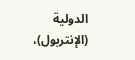الدولية (الإنتربول)،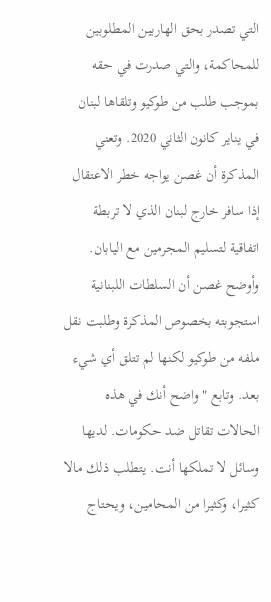التي تصدر بحق الهاربين المطلوبين للمحاكمة، والتي صدرت في حقه بموجب طلب من طوكيو وتلقاها لبنان في يناير كانون الثاني 2020. وتعني المذكرة أن غصن يواجه خطر الاعتقال إذا سافر خارج لبنان الذي لا تربطة اتفاقية لتسليم المجرمين مع اليابان. وأوضح غصن أن السلطات اللبنانية استجوبته بخصوص المذكرة وطلبت نقل ملفه من طوكيو لكنها لم تتلق أي شيء بعد. وتابع "واضح أنك في هذه الحالات تقاتل ضد حكومات. لديها وسائل لا تملكها أنت. يتطلب ذلك مالا كثيرا، وكثيرا من المحامين، ويحتاج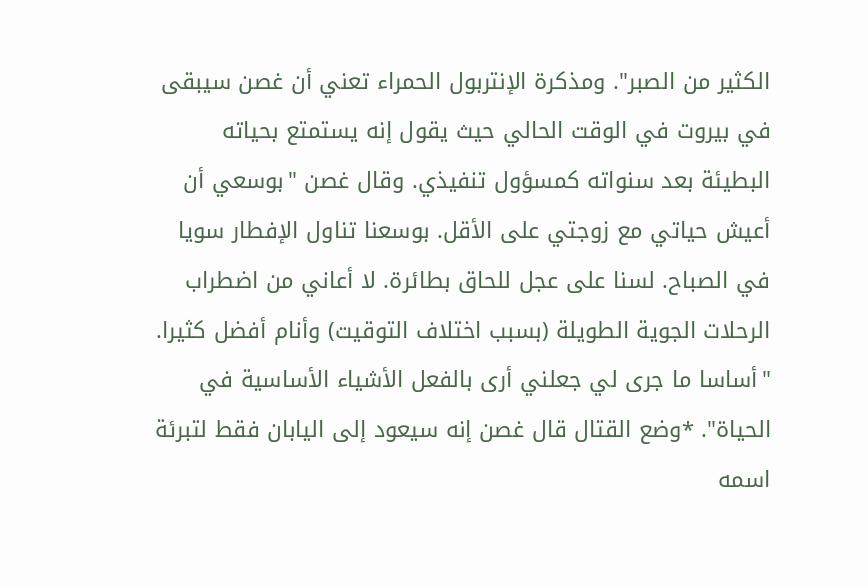الكثير من الصبر". ومذكرة الإنتربول الحمراء تعني أن غصن سيبقى في بيروت في الوقت الحالي حيث يقول إنه يستمتع بحياته البطيئة بعد سنواته كمسؤول تنفيذي. وقال غصن "بوسعي أن أعيش حياتي مع زوجتي على الأقل. بوسعنا تناول الإفطار سويا في الصباح. لسنا على عجل للحاق بطائرة. لا أعاني من اضطراب الرحلات الجوية الطويلة (بسبب اختلاف التوقيت) وأنام أفضل كثيرا. "أساسا ما جرى لي جعلني أرى بالفعل الأشياء الأساسية في الحياة". *وضع القتال قال غصن إنه سيعود إلى اليابان فقط لتبرئة اسمه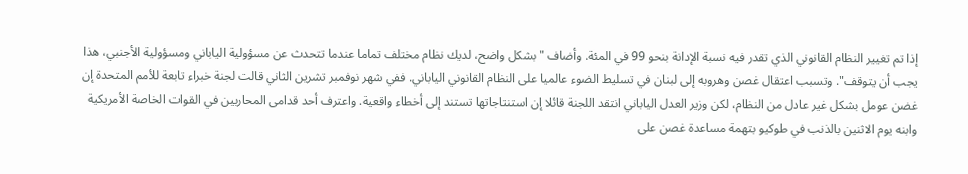إذا تم تغيير النظام القانوني الذي تقدر فيه نسبة الإدانة بنحو 99 في المئة. وأضاف "بشكل واضح، لديك نظام مختلف تماما عندما تتحدث عن مسؤولية الياباني ومسؤولية الأجنبي، هذا يجب أن يتوقف". وتسبب اعتقال غصن وهروبه إلى لبنان في تسليط الضوء عالميا على النظام القانوني الياباني. ففي شهر نوفمبر تشرين الثاني قالت لجنة خبراء تابعة للأمم المتحدة إن غضن عومل بشكل غير عادل من النظام، لكن وزير العدل الياباني انتقد اللجنة قائلا إن استنتاجاتها تستند إلى أخطاء واقعية. واعترف أحد قدامى المحاربين في القوات الخاصة الأمريكية وابنه يوم الاثنين بالذنب في طوكيو بتهمة مساعدة غصن على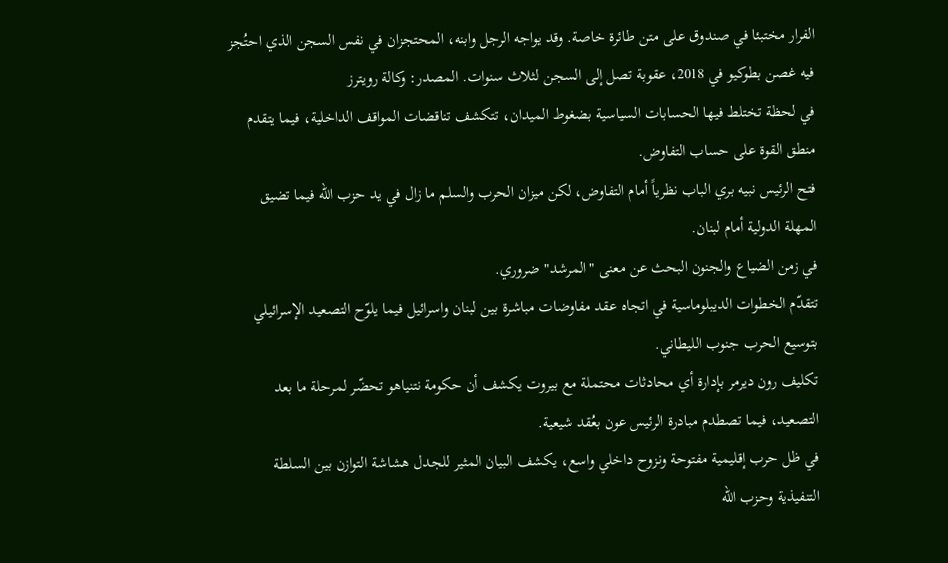الفرار مختبئا في صندوق على متن طائرة خاصة. وقد يواجه الرجل وابنه، المحتجزان في نفس السجن الذي احتُجز فيه غصن بطوكيو في 2018، عقوبة تصل إلى السجن لثلاث سنوات. المصدر: وكالة رويترز
في لحظة تختلط فيها الحسابات السياسية بضغوط الميدان، تتكشف تناقضات المواقف الداخلية، فيما يتقدم منطق القوة على حساب التفاوض.
فتح الرئيس نبيه بري الباب نظرياً أمام التفاوض، لكن ميزان الحرب والسلم ما زال في يد حزب الله فيما تضيق المهلة الدولية أمام لبنان.
في زمن الضياع والجنون البحث عن معنى "المرشد" ضروري.
تتقدّم الخطوات الديبلوماسية في اتجاه عقد مفاوضات مباشرة بين لبنان واسرائيل فيما يلوّح التصعيد الإسرائيلي بتوسيع الحرب جنوب الليطاني.
تكليف رون ديرمر بإدارة أي محادثات محتملة مع بيروت يكشف أن حكومة نتنياهو تحضّر لمرحلة ما بعد التصعيد، فيما تصطدم مبادرة الرئيس عون بعُقد شيعية.
في ظل حرب إقليمية مفتوحة ونزوح داخلي واسع، يكشف البيان المثير للجدل هشاشة التوازن بين السلطة التنفيذية وحزب الله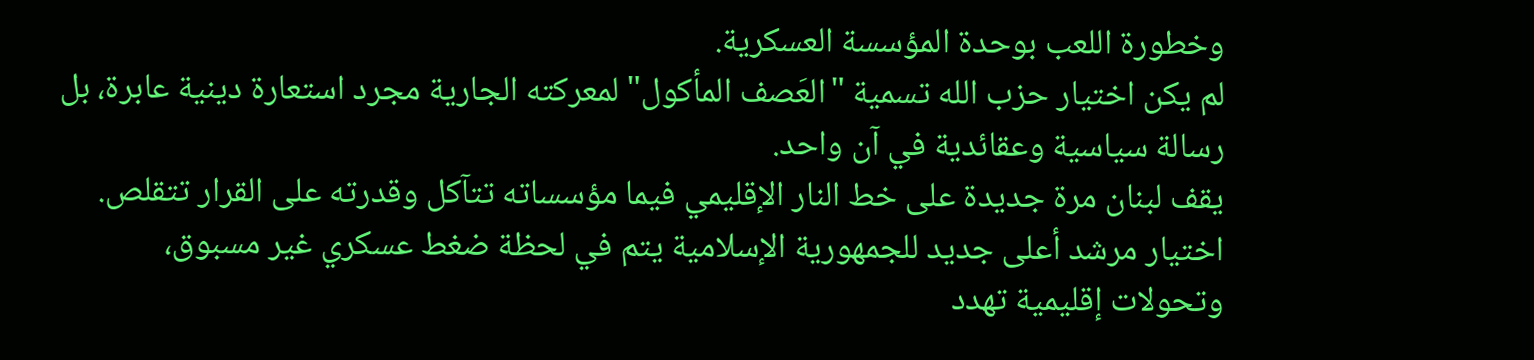وخطورة اللعب بوحدة المؤسسة العسكرية.
لم يكن اختيار حزب الله تسمية "العَصف المأكول" لمعركته الجارية مجرد استعارة دينية عابرة، بل رسالة سياسية وعقائدية في آن واحد.
يقف لبنان مرة جديدة على خط النار الإقليمي فيما مؤسساته تتآكل وقدرته على القرار تتقلص.
اختيار مرشد أعلى جديد للجمهورية الإسلامية يتم في لحظة ضغط عسكري غير مسبوق، وتحولات إقليمية تهدد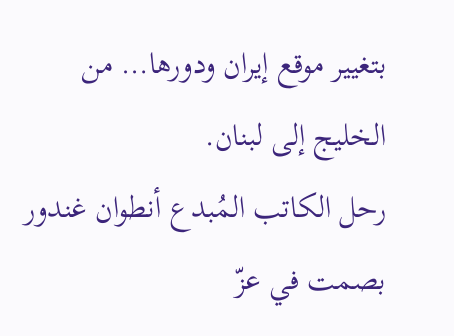بتغيير موقع إيران ودورها… من الخليج إلى لبنان.
رحل الكاتب المُبدع أنطوان غندور بصمت في عزّ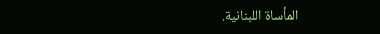المأساة اللبنانية.